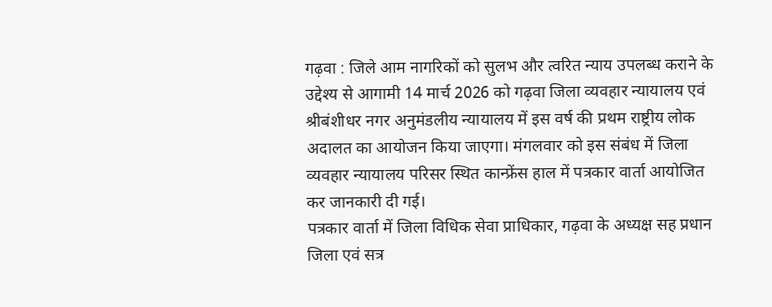गढ़वा : जिले आम नागरिकों को सुलभ और त्वरित न्याय उपलब्ध कराने के उद्देश्य से आगामी 14 मार्च 2026 को गढ़वा जिला व्यवहार न्यायालय एवं श्रीबंशीधर नगर अनुमंडलीय न्यायालय में इस वर्ष की प्रथम राष्ट्रीय लोक अदालत का आयोजन किया जाएगा। मंगलवार को इस संबंध में जिला व्यवहार न्यायालय परिसर स्थित कान्फ्रेंस हाल में पत्रकार वार्ता आयोजित कर जानकारी दी गई।
पत्रकार वार्ता में जिला विधिक सेवा प्राधिकार, गढ़वा के अध्यक्ष सह प्रधान जिला एवं सत्र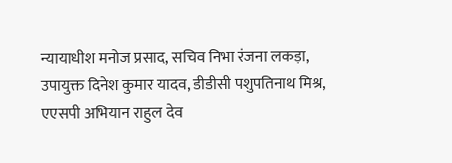न्यायाधीश मनोज प्रसाद, सचिव निभा रंजना लकड़ा, उपायुक्त दिनेश कुमार यादव, डीडीसी पशुपतिनाथ मिश्र, एएसपी अभियान राहुल देव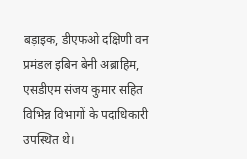बड़ाइक, डीएफओ दक्षिणी वन प्रमंडल इबिन बेनी अब्राहिम, एसडीएम संजय कुमार सहित विभिन्न विभागों के पदाधिकारी उपस्थित थे।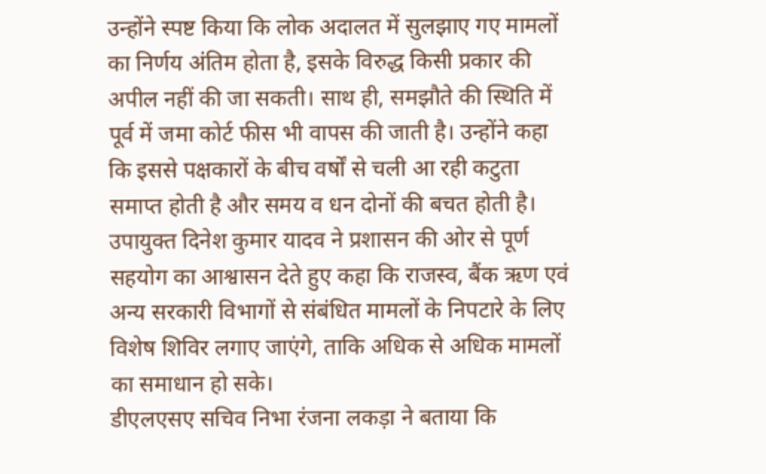उन्होंने स्पष्ट किया कि लोक अदालत में सुलझाए गए मामलों का निर्णय अंतिम होता है, इसके विरुद्ध किसी प्रकार की अपील नहीं की जा सकती। साथ ही, समझौते की स्थिति में पूर्व में जमा कोर्ट फीस भी वापस की जाती है। उन्होंने कहा कि इससे पक्षकारों के बीच वर्षों से चली आ रही कटुता समाप्त होती है और समय व धन दोनों की बचत होती है।
उपायुक्त दिनेश कुमार यादव ने प्रशासन की ओर से पूर्ण सहयोग का आश्वासन देते हुए कहा कि राजस्व, बैंक ऋण एवं अन्य सरकारी विभागों से संबंधित मामलों के निपटारे के लिए विशेष शिविर लगाए जाएंगे, ताकि अधिक से अधिक मामलों का समाधान हो सके।
डीएलएसए सचिव निभा रंजना लकड़ा ने बताया कि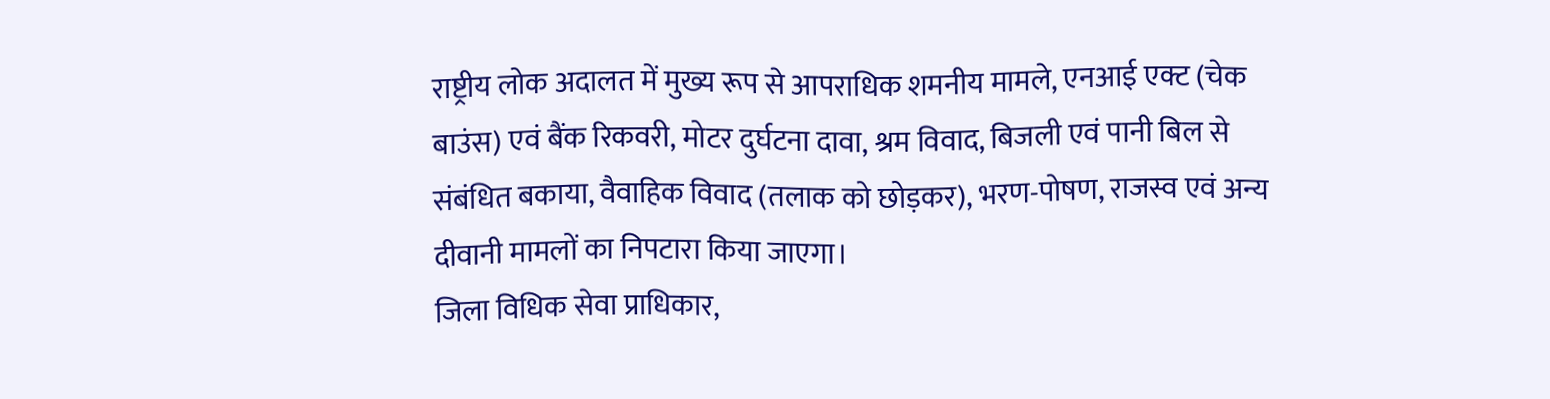राष्ट्रीय लोक अदालत में मुख्य रूप से आपराधिक शमनीय मामले, एनआई एक्ट (चेक बाउंस) एवं बैंक रिकवरी, मोटर दुर्घटना दावा, श्रम विवाद, बिजली एवं पानी बिल से संबंधित बकाया, वैवाहिक विवाद (तलाक को छोड़कर), भरण-पोषण, राजस्व एवं अन्य दीवानी मामलों का निपटारा किया जाएगा।
जिला विधिक सेवा प्राधिकार,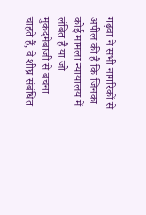गढ़वा ने सभी नागरिकों से अपील की है कि जिनका कोई मामला न्यायालय में लंबित है या जो मुकदमेबाजी से बचना चाहते हैं, वे शीघ्र संबंधित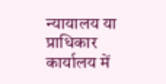न्यायालय या प्राधिकार कार्यालय में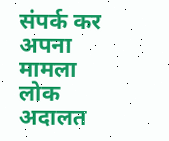संपर्क कर अपना मामला लोक अदालत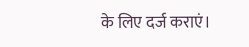के लिए दर्ज कराएं।